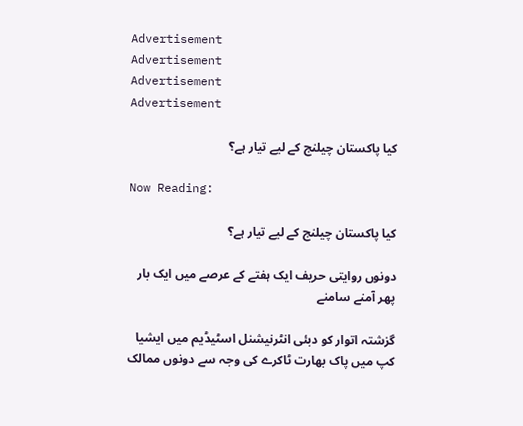Advertisement
Advertisement
Advertisement
Advertisement

کیا پاکستان چیلنج کے لیے تیار ہے؟

Now Reading:

کیا پاکستان چیلنج کے لیے تیار ہے؟

دونوں روایتی حریف ایک ہفتے کے عرصے میں ایک بار پھر آمنے سامنے

گزشتہ اتوار کو دبئی انٹرنیشنل اسٹیڈیم میں ایشیا کپ میں پاک بھارت ٹاکرے کی وجہ سے دونوں ممالک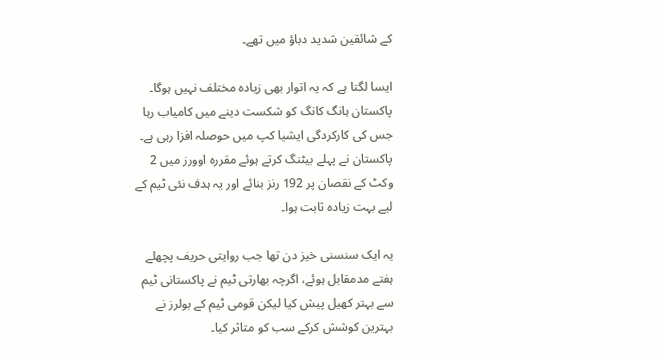کے شائقین شدید دباؤ میں تھے۔

ایسا لگتا ہے کہ یہ اتوار بھی زیادہ مختلف نہیں ہوگا۔ پاکستان ہانگ کانگ کو شکست دینے میں کامیاب رہا جس کی کارکردگی ایشیا کپ میں حوصلہ افزا رہی ہے۔ پاکستان نے پہلے بیٹنگ کرتے ہوئے مقررہ اوورز میں 2 وکٹ کے نقصان پر 192 رنز بنائے اور یہ ہدف نئی ٹیم کے لیے بہت زیادہ ثابت ہوا۔

یہ ایک سنسنی خیز دن تھا جب روایتی حریف پچھلے ہفتے مدمقابل ہوئے، اگرچہ بھارتی ٹیم نے پاکستانی ٹیم سے بہتر کھیل پیش کیا لیکن قومی ٹیم کے بولرز نے بہترین کوشش کرکے سب کو متاثر کیا۔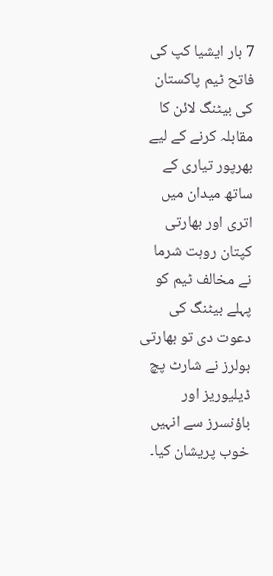7 بار ایشیا کپ کی فاتح ٹیم پاکستان کی بیٹنگ لائن کا مقابلہ کرنے کے لیے بھرپور تیاری کے ساتھ میدان میں اتری اور بھارتی کپتان روہت شرما نے مخالف ٹیم کو پہلے بیٹنگ کی دعوت دی تو بھارتی بولرز نے شارٹ پچ ڈیلیوریز اور باؤنسرز سے انہیں خوب پریشان کیا۔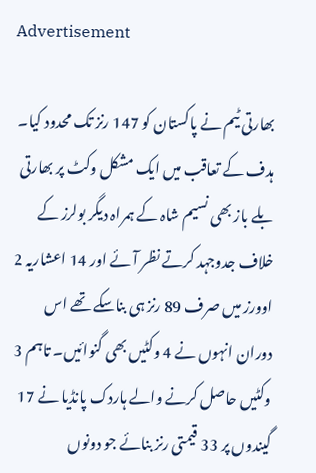Advertisement

بھارتی ٹیم نے پاکستان کو 147 رنز تک محدود کیا۔ ہدف کے تعاقب میں ایک مشکل وکٹ پر بھارتی بلے باز بھی نسیم شاہ کے ہمراہ دیگر بولرز کے خلاف جدوجہد کرتے نظر آئے اور 14 اعشاریہ 2 اوورز میں صرف 89 رنز ہی بناسکے تھے اس دوران انہوں نے 4 وکٹیں بھی گنوائیں۔ تاہم 3 وکٹیں حاصل کرنے والے ہاردک پانڈیا نے 17 گیندوں پر 33 قیمتی رنز بنائے جو دونوں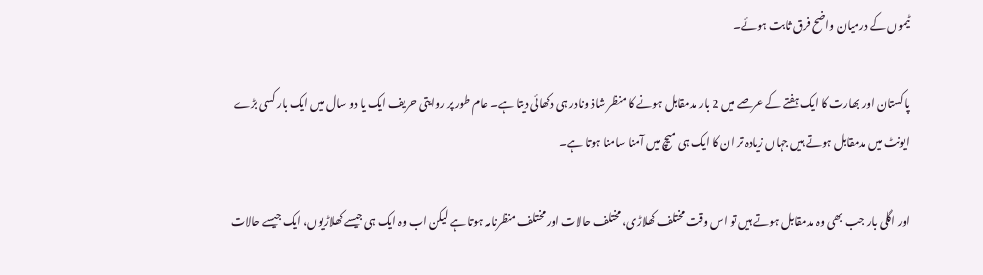ٹیموں کے درمیان واضح فرق ثابت ہوئے۔

پاکستان اور بھارت کا ایک ہفتے کے عرصے میں 2 بار مدمقابل ہونے کا منظر شاذ ونادر ہی دکھائی دیتا ہے۔ عام طور پر روایتی حریف ایک یا دو سال میں ایک بار کسی بڑے ایونٹ میں مدمقابل ہوتے ہیں جہاں زیادہ تر ان کا ایک ہی میچ میں آمنا سامنا ہوتا ہے۔

اور اگلی بار جب بھی وہ مدمقابل ہوتے ہیں تو اس وقت مختلف کھلاڑی، مختلف حالات اور مختلف منظرنامہ ہوتا ہے لیکن اب وہ ایک ہی جیسے کھلاڑیوں، ایک جیسے حالات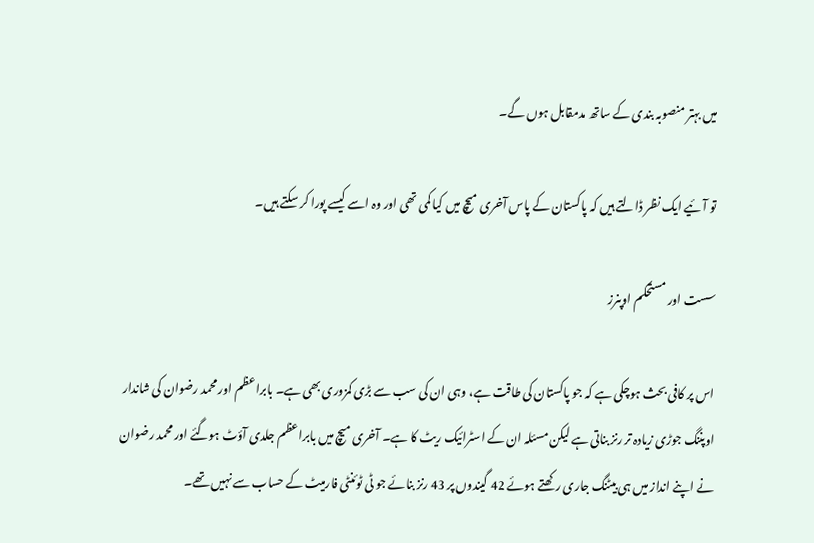میں بہتر منصوبہ بندی کے ساتھ مدمقابل ہوں گے۔

تو آئیے ایک نظر ڈالتے ہیں کہ پاکستان کے پاس آخری میچ میں کیا کمی تھی اور وہ اسے کیسے پورا کر سکتے ہیں۔

سست اور مستحکم اوپنرز

اس پر کافی بحث ہوچکی ہے کہ جو پاکستان کی طاقت ہے، وہی ان کی سب سے بڑی کمزوری بھی ہے۔ بابراعظم اور محمد رضوان کی شاندار اوپننگ جوڑی زیادہ تر رنز بناتی ہے لیکن مسئلہ ان کے اسٹرائیک ریٹ کا ہے۔ آخری میچ میں بابراعظم جلدی آؤٹ ہوگئے اور محمد رضوان نے اپنے انداز میں ہی بیٹنگ جاری رکھتے ہوئے 42 گیندوں پر 43 رنز بنائے جو ٹی ٹوئنٹی فارمیٹ کے حساب سے نہیں تھے۔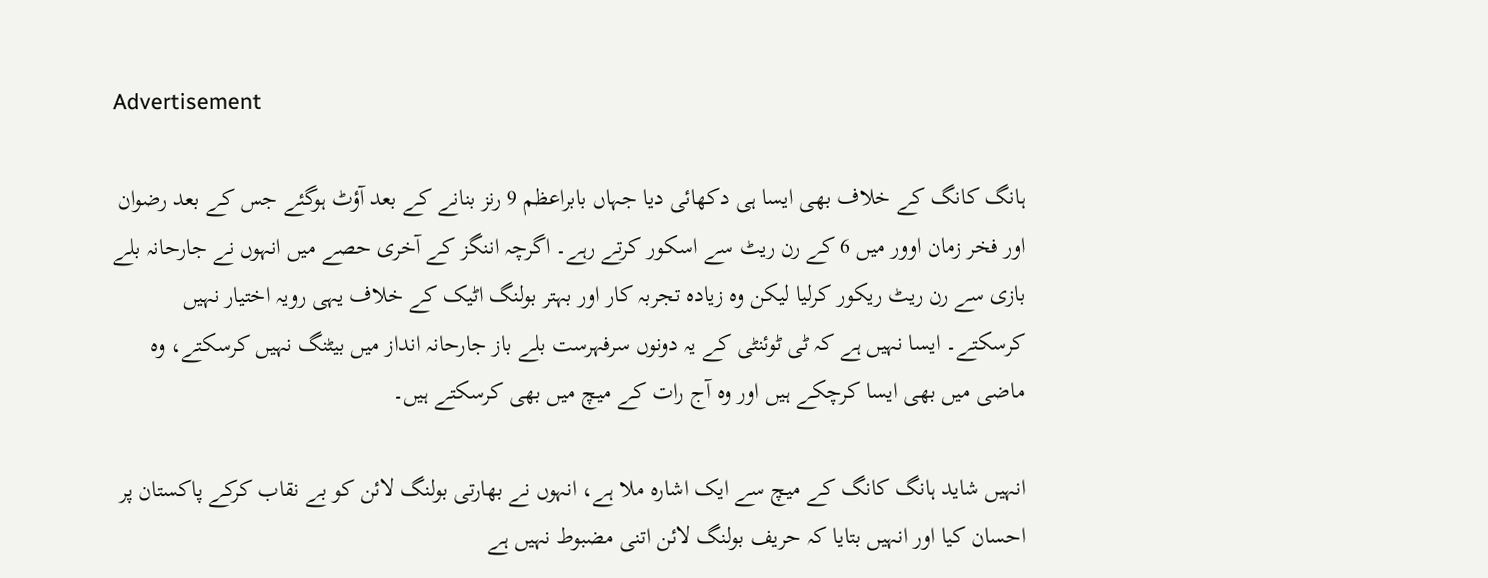Advertisement

ہانگ کانگ کے خلاف بھی ایسا ہی دکھائی دیا جہاں بابراعظم 9 رنز بنانے کے بعد آؤٹ ہوگئے جس کے بعد رضوان اور فخر زمان اوور میں 6 کے رن ریٹ سے اسکور کرتے رہے۔ اگرچہ اننگز کے آخری حصے میں انہوں نے جارحانہ بلے بازی سے رن ریٹ ریکور کرلیا لیکن وہ زیادہ تجربہ کار اور بہتر بولنگ اٹیک کے خلاف یہی رویہ اختیار نہیں کرسکتے۔ ایسا نہیں ہے کہ ٹی ٹوئنٹی کے یہ دونوں سرفہرست بلے باز جارحانہ انداز میں بیٹنگ نہیں کرسکتے، وہ ماضی میں بھی ایسا کرچکے ہیں اور وہ آج رات کے میچ میں بھی کرسکتے ہیں۔

انہیں شاید ہانگ کانگ کے میچ سے ایک اشارہ ملا ہے، انہوں نے بھارتی بولنگ لائن کو بے نقاب کرکے پاکستان پر احسان کیا اور انہیں بتایا کہ حریف بولنگ لائن اتنی مضبوط نہیں ہے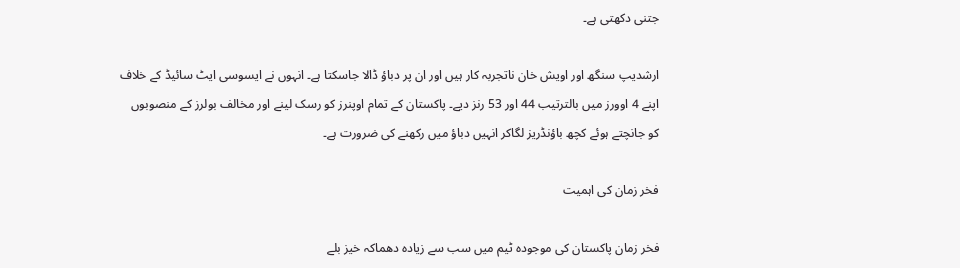جتنی دکھتی ہے۔

ارشدیپ سنگھ اور اویش خان ناتجربہ کار ہیں اور ان پر دباؤ ڈالا جاسکتا ہے۔ انہوں نے ایسوسی ایٹ سائیڈ کے خلاف اپنے 4 اوورز میں بالترتیب 44 اور 53 رنز دیے۔ پاکستان کے تمام اوپنرز کو رسک لینے اور مخالف بولرز کے منصوبوں کو جانچتے ہوئے کچھ باؤنڈریز لگاکر انہیں دباؤ میں رکھنے کی ضرورت ہے۔

فخر زمان کی اہمیت

فخر زمان پاکستان کی موجودہ ٹیم میں سب سے زیادہ دھماکہ خیز بلے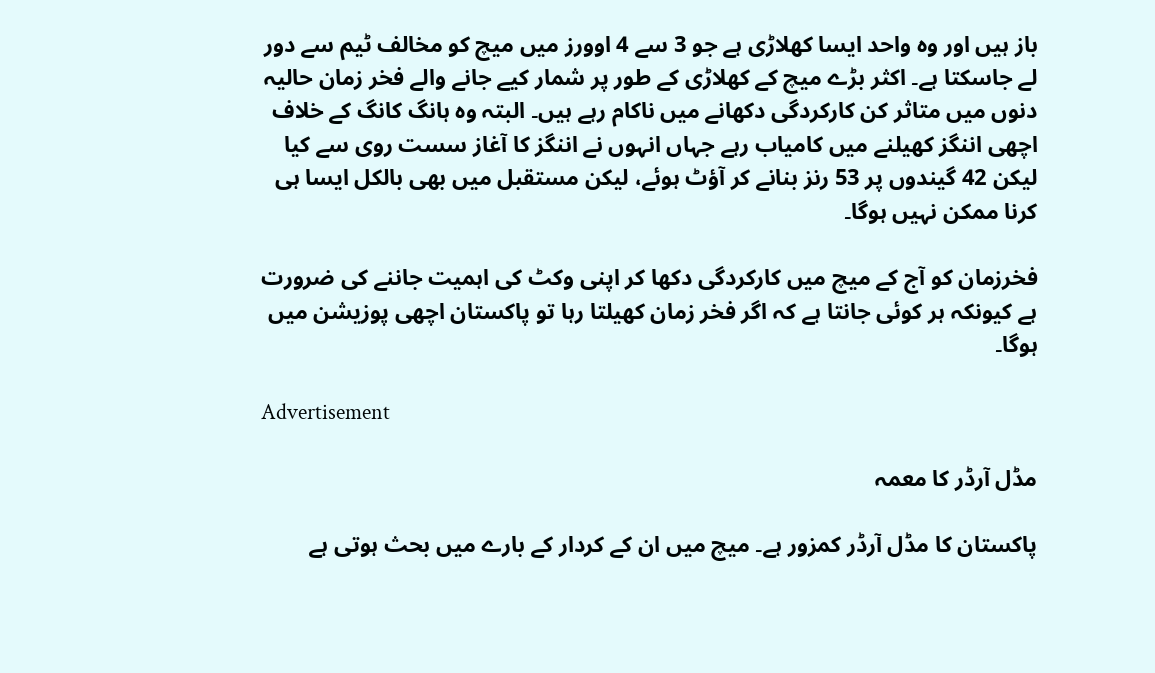باز ہیں اور وہ واحد ایسا کھلاڑی ہے جو 3 سے 4 اوورز میں میچ کو مخالف ٹیم سے دور لے جاسکتا ہے۔ اکثر بڑے میچ کے کھلاڑی کے طور پر شمار کیے جانے والے فخر زمان حالیہ دنوں میں متاثر کن کارکردگی دکھانے میں ناکام رہے ہیں۔ البتہ وہ ہانگ کانگ کے خلاف اچھی اننگز کھیلنے میں کامیاب رہے جہاں انہوں نے اننگز کا آغاز سست روی سے کیا لیکن 42 گیندوں پر 53 رنز بنانے کر آؤٹ ہوئے، لیکن مستقبل میں بھی بالکل ایسا ہی کرنا ممکن نہیں ہوگا۔

فخرزمان کو آج کے میچ میں کارکردگی دکھا کر اپنی وکٹ کی اہمیت جاننے کی ضرورت ہے کیونکہ ہر کوئی جانتا ہے کہ اگر فخر زمان کھیلتا رہا تو پاکستان اچھی پوزیشن میں ہوگا۔

Advertisement

مڈل آرڈر کا معمہ

پاکستان کا مڈل آرڈر کمزور ہے۔ میچ میں ان کے کردار کے بارے میں بحث ہوتی ہے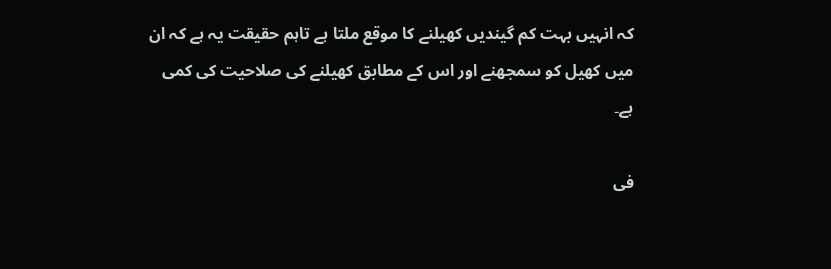کہ انہیں بہت کم گیندیں کھیلنے کا موقع ملتا ہے تاہم حقیقت یہ ہے کہ ان میں کھیل کو سمجھنے اور اس کے مطابق کھیلنے کی صلاحیت کی کمی ہے۔

فی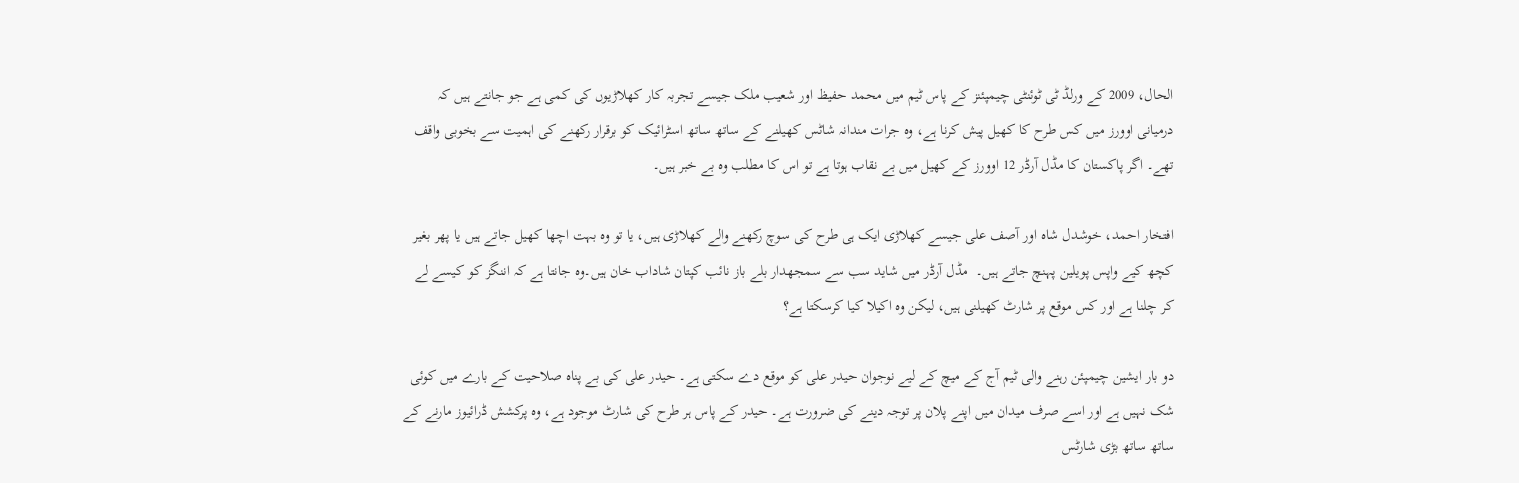الحال، 2009 کے ورلڈ ٹی ٹوئنٹی چیمپئنز کے پاس ٹیم میں محمد حفیظ اور شعیب ملک جیسے تجربہ کار کھلاڑیوں کی کمی ہے جو جانتے ہیں کہ درمیانی اوورز میں کس طرح کا کھیل پیش کرنا ہے، وہ جرات مندانہ شاٹس کھیلنے کے ساتھ ساتھ اسٹرائیک کو برقرار رکھنے کی اہمیت سے بخوبی واقف تھے۔ اگر پاکستان کا مڈل آرڈر 12 اوورز کے کھیل میں بے نقاب ہوتا ہے تو اس کا مطلب وہ بے خبر ہیں۔

افتخار احمد، خوشدل شاہ اور آصف علی جیسے کھلاڑی ایک ہی طرح کی سوچ رکھنے والے کھلاڑی ہیں، یا تو وہ بہت اچھا کھیل جاتے ہیں یا پھر بغیر کچھ کیے واپس پویلین پہنچ جاتے ہیں۔  مڈل آرڈر میں شاید سب سے سمجھدار بلے باز نائب کپتان شاداب خان ہیں۔وہ جانتا ہے کہ اننگز کو کیسے لے کر چلنا ہے اور کس موقع پر شارٹ کھیلنی ہیں، لیکن وہ اکیلا کیا کرسکتا ہے؟

دو بار ایشین چیمپئن رہنے والی ٹیم آج کے میچ کے لیے نوجوان حیدر علی کو موقع دے سکتی ہے۔ حیدر علی کی بے پناہ صلاحیت کے بارے میں کوئی شک نہیں ہے اور اسے صرف میدان میں اپنے پلان پر توجہ دینے کی ضرورت ہے۔ حیدر کے پاس ہر طرح کی شارٹ موجود ہے، وہ پرکشش ڈرائیوز مارنے کے ساتھ ساتھ بڑی شارٹس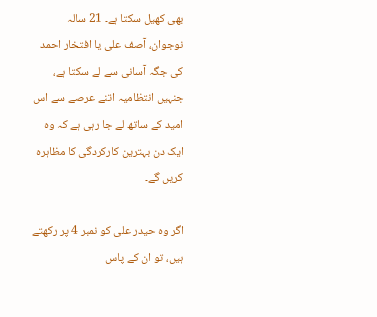بھی کھیل سکتا ہے۔ 21 سالہ نوجوان، آصف علی یا افتخار احمد کی جگہ آسانی سے لے سکتا ہے، جنہیں انتظامیہ اتنے عرصے سے اس امید کے ساتھ لے جا رہی ہے کہ وہ ایک دن بہترین کارکردگی کا مظاہرہ کریں گے۔

اگر وہ حیدر علی کو نمبر 4 پر رکھتے ہیں، تو ان کے پاس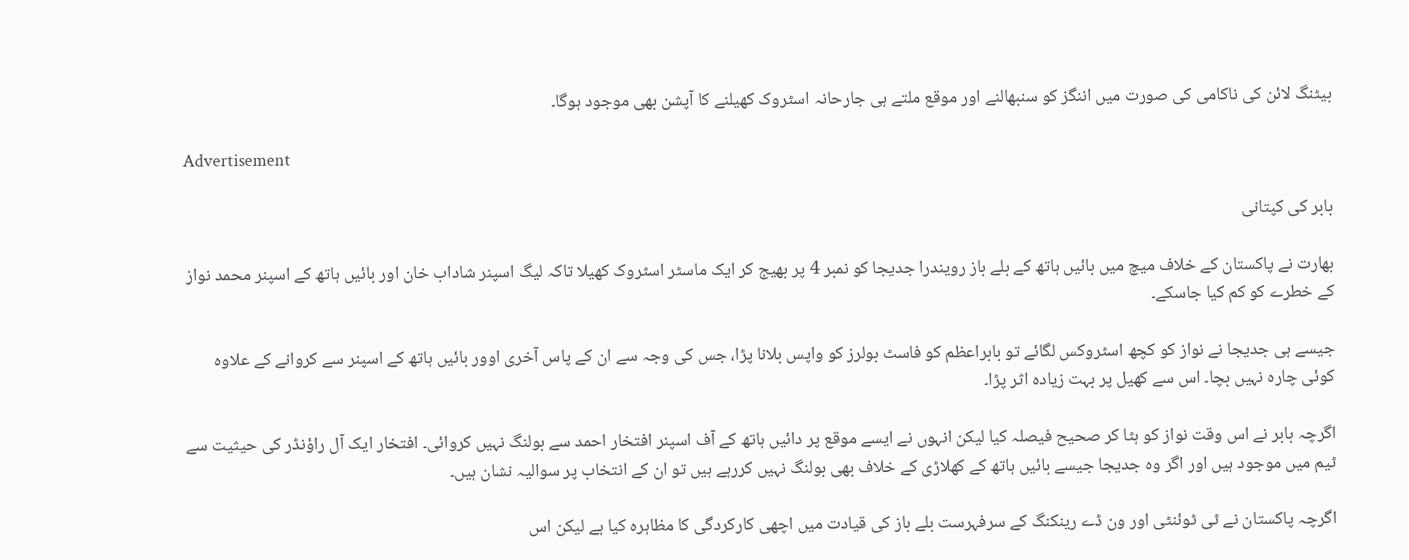بیٹنگ لائن کی ناکامی کی صورت میں اننگز کو سنبھالنے اور موقع ملتے ہی جارحانہ اسٹروک کھیلنے کا آپشن بھی موجود ہوگا۔

Advertisement

بابر کی کپتانی

بھارت نے پاکستان کے خلاف میچ میں بائیں ہاتھ کے بلے باز رویندرا جدیجا کو نمبر 4 پر بھیج کر ایک ماسٹر اسٹروک کھیلا تاکہ لیگ اسپنر شاداب خان اور بائیں ہاتھ کے اسپنر محمد نواز کے خطرے کو کم کیا جاسکے۔

جیسے ہی جدیجا نے نواز کو کچھ اسٹروکس لگائے تو بابراعظم کو فاسٹ بولرز کو واپس بلانا پڑا، جس کی وجہ سے ان کے پاس آخری اوور بائیں ہاتھ کے اسپنر سے کروانے کے علاوہ کوئی چارہ نہیں بچا۔ اس سے کھیل پر بہت زیادہ اثر پڑا۔

اگرچہ بابر نے اس وقت نواز کو ہٹا کر صحیح فیصلہ کیا لیکن انہوں نے ایسے موقع پر دائیں ہاتھ کے آف اسپنر افتخار احمد سے بولنگ نہیں کروائی۔ افتخار ایک آل راؤنڈر کی حیثیت سے ٹیم میں موجود ہیں اور اگر وہ جدیجا جیسے بائیں ہاتھ کے کھلاڑی کے خلاف بھی بولنگ نہیں کررہے ہیں تو ان کے انتخاب پر سوالیہ نشان ہیں۔

اگرچہ پاکستان نے ٹی ٹوئنٹی اور ون ڈے رینکنگ کے سرفہرست بلے باز کی قیادت میں اچھی کارکردگی کا مظاہرہ کیا ہے لیکن اس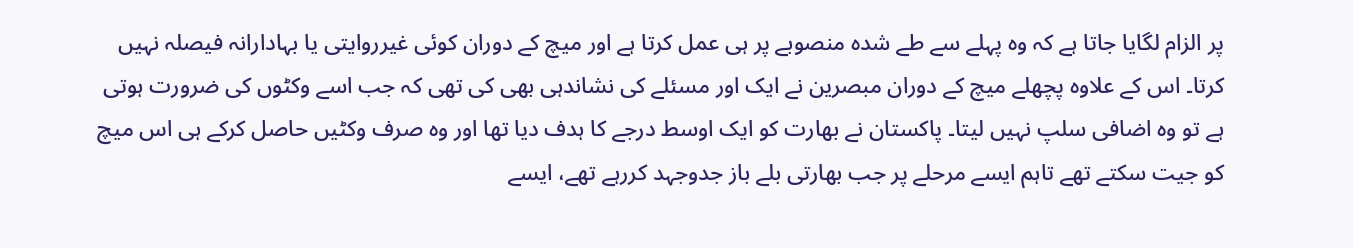پر الزام لگایا جاتا ہے کہ وہ پہلے سے طے شدہ منصوبے پر ہی عمل کرتا ہے اور میچ کے دوران کوئی غیرروایتی یا بہادارانہ فیصلہ نہیں کرتا۔ اس کے علاوہ پچھلے میچ کے دوران مبصرین نے ایک اور مسئلے کی نشاندہی بھی کی تھی کہ جب اسے وکٹوں کی ضرورت ہوتی ہے تو وہ اضافی سلپ نہیں لیتا۔ پاکستان نے بھارت کو ایک اوسط درجے کا ہدف دیا تھا اور وہ صرف وکٹیں حاصل کرکے ہی اس میچ کو جیت سکتے تھے تاہم ایسے مرحلے پر جب بھارتی بلے باز جدوجہد کررہے تھے، ایسے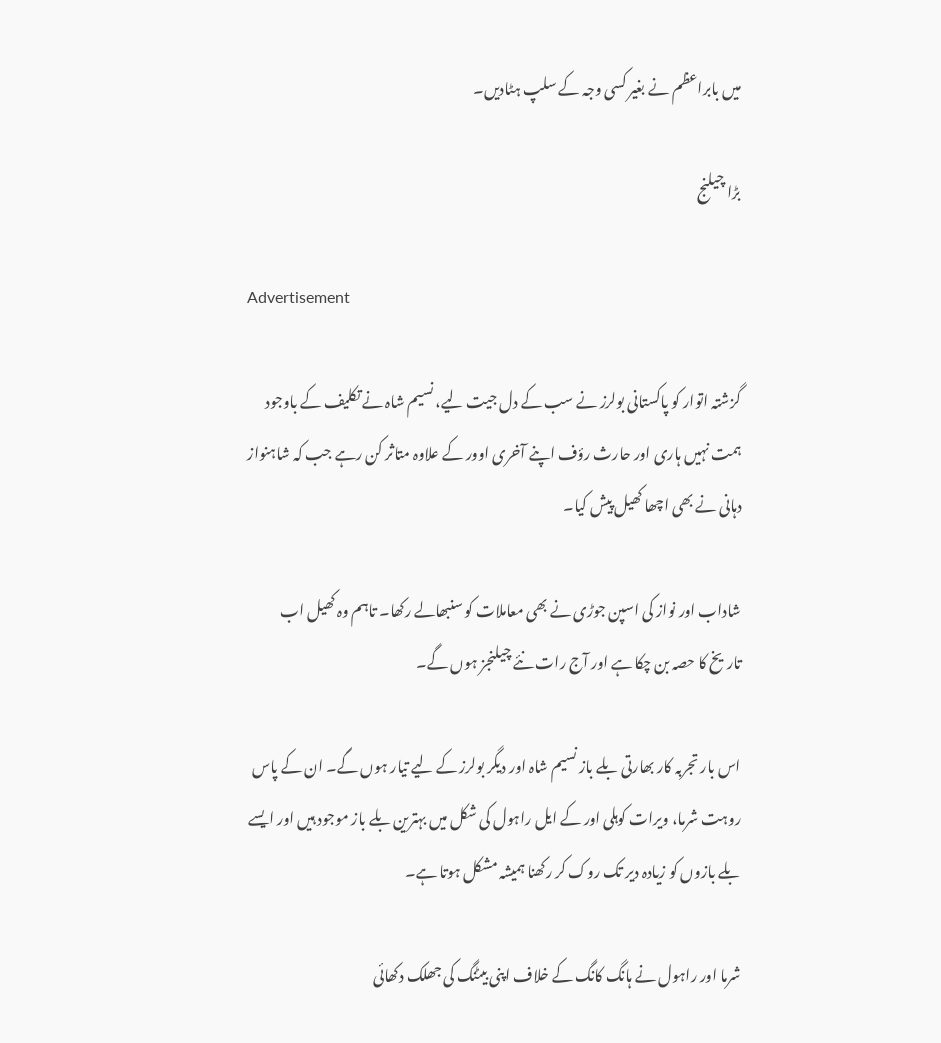میں بابراعظم نے بغیر کسی وجہ کے سلپ ہٹادیں۔

بڑا چیلنج

Advertisement

گزشتہ اتوار کو پاکستانی بولرز نے سب کے دل جیت لیے، نسیم شاہ نے تکلیف کے باوجود ہمت نہیں ہاری اور حارث رؤف اپنے آخری اوور کے علاوہ متاثر کن رہے جب کہ شاہنواز دہانی نے بھی اچھا کھیل پیش کیا۔

شاداب اور نواز کی اسپن جوڑی نے بھی معاملات کو سنبھالے رکھا۔ تاہم وہ کھیل اب تاریخ کا حصہ بن چکا ہے اور آج رات نئے چیلنجز ہوں گے۔

اس بار تجربہ کار بھارتی بلے باز نسیم شاہ اور دیگر بولرز کے لیے تیار ہوں گے۔ ان کے پاس روہت شرما، ویرات کوہلی اور کے ایل راہول کی شکل میں بہترین بلے باز موجود ہیں اور ایسے بلے بازوں کو زیادہ دیر تک روک کر رکھنا ہمیشہ مشکل ہوتا ہے۔

شرما اور راہول نے ہانگ کانگ کے خلاف اپنی بیٹنگ کی جھلک دکھائی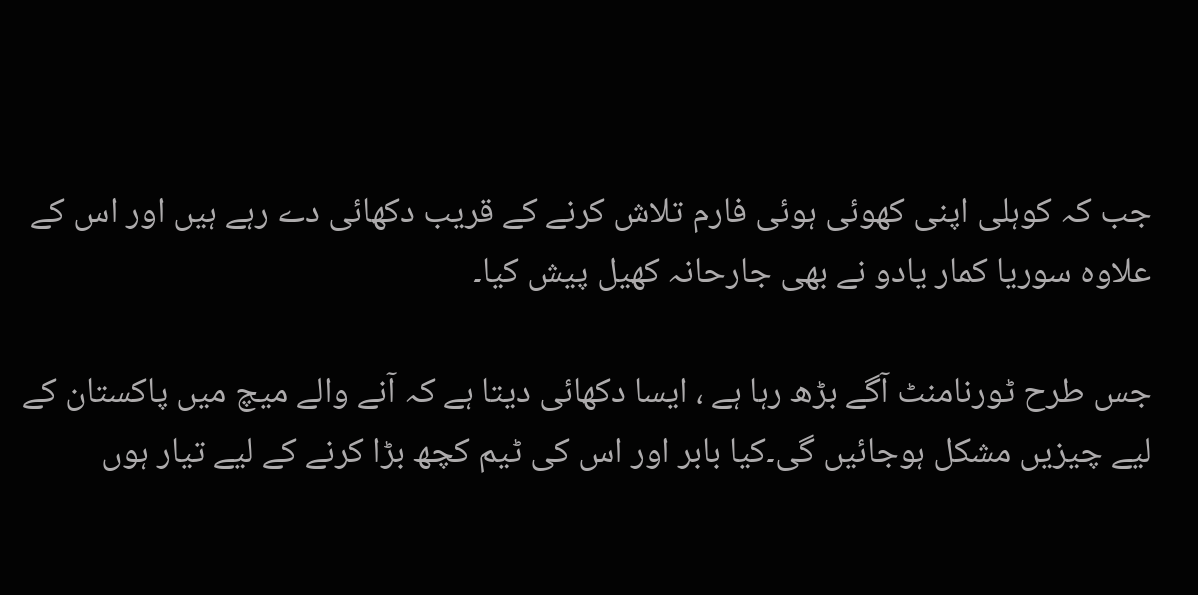جب کہ کوہلی اپنی کھوئی ہوئی فارم تلاش کرنے کے قریب دکھائی دے رہے ہیں اور اس کے علاوہ سوریا کمار یادو نے بھی جارحانہ کھیل پیش کیا۔

جس طرح ٹورنامنٹ آگے بڑھ رہا ہے ، ایسا دکھائی دیتا ہے کہ آنے والے میچ میں پاکستان کے لیے چیزیں مشکل ہوجائیں گی۔کیا بابر اور اس کی ٹیم کچھ بڑا کرنے کے لیے تیار ہوں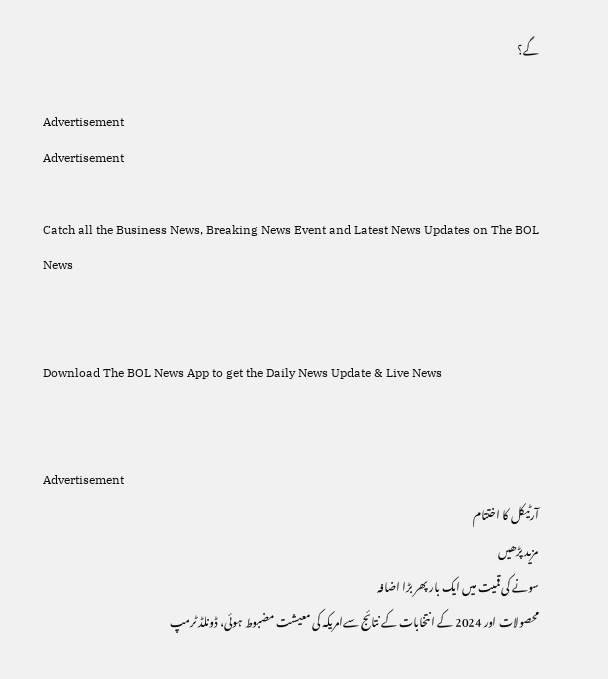گے؟

Advertisement
Advertisement

Catch all the Business News, Breaking News Event and Latest News Updates on The BOL News


Download The BOL News App to get the Daily News Update & Live News


Advertisement
آرٹیکل کا اختتام
مزید پڑھیں
سونے کی قمیت میں ایک بار پھر بڑا اضافہ
محصولات اور 2024 کے انتخابات کے نتائج سےامریکہ کی معیشت مضبوط ہوئی، ڈونلڈ ٹرمپ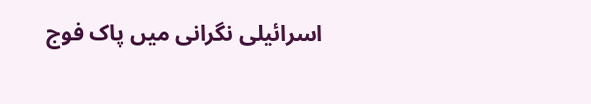اسرائیلی نگرانی میں پاک فوج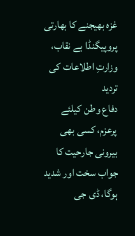غزہ بھیجنے کا بھارتی پروپیگنڈا بے نقاب، وزارتِ اطلاعات کی تردید
دفاع وطن کیلئے پرعزم، کسی بھی بیرونی جارحیت کا جواب سخت اور شدید ہوگا، ڈی جی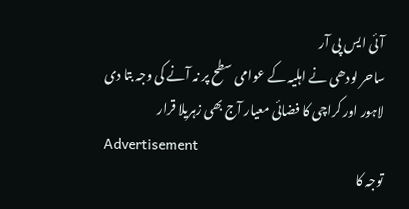آئی ایس پی آر
ساحر لودھی نے اہلیہ کے عوامی سطح پر نہ آنے کی وجہ بتا دی
لاہور اور کراچی کا فضائی معیار آج بھی زہریلا قرار
Advertisement
توجہ کا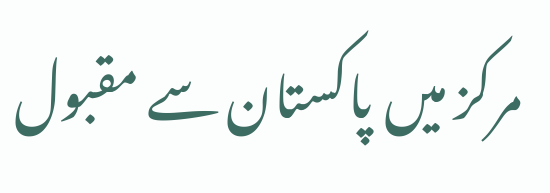مرکز میں پاکستان سے مقبول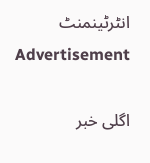انٹرٹینمنٹ
Advertisement

اگلی خبر